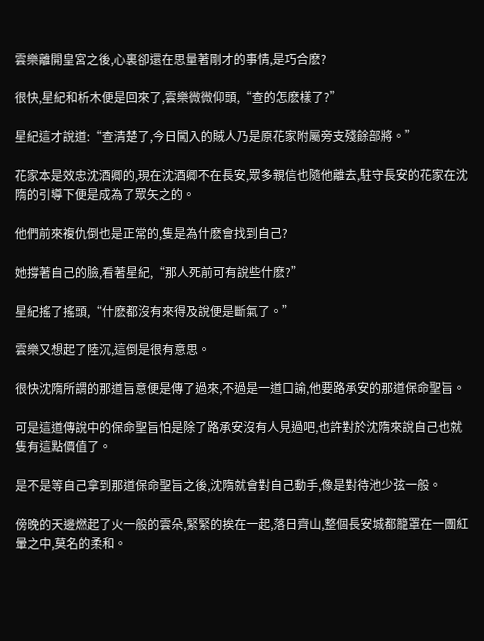雲樂離開皇宮之後,心裏卻還在思量著剛才的事情,是巧合麽?

很快,星紀和析木便是回來了,雲樂微微仰頭,“查的怎麽樣了?”

星紀這才說道:“查清楚了,今日闖入的賊人乃是原花家附屬旁支殘餘部將。”

花家本是效忠沈酒卿的,現在沈酒卿不在長安,眾多親信也隨他離去,駐守長安的花家在沈隋的引導下便是成為了眾矢之的。

他們前來複仇倒也是正常的,隻是為什麽會找到自己?

她撐著自己的臉,看著星紀,“那人死前可有說些什麽?”

星紀搖了搖頭,“什麽都沒有來得及說便是斷氣了。”

雲樂又想起了陸沉,這倒是很有意思。

很快沈隋所謂的那道旨意便是傳了過來,不過是一道口諭,他要路承安的那道保命聖旨。

可是這道傳說中的保命聖旨怕是除了路承安沒有人見過吧,也許對於沈隋來說自己也就隻有這點價值了。

是不是等自己拿到那道保命聖旨之後,沈隋就會對自己動手,像是對待池少弦一般。

傍晚的天邊燃起了火一般的雲朵,緊緊的挨在一起,落日齊山,整個長安城都籠罩在一團紅暈之中,莫名的柔和。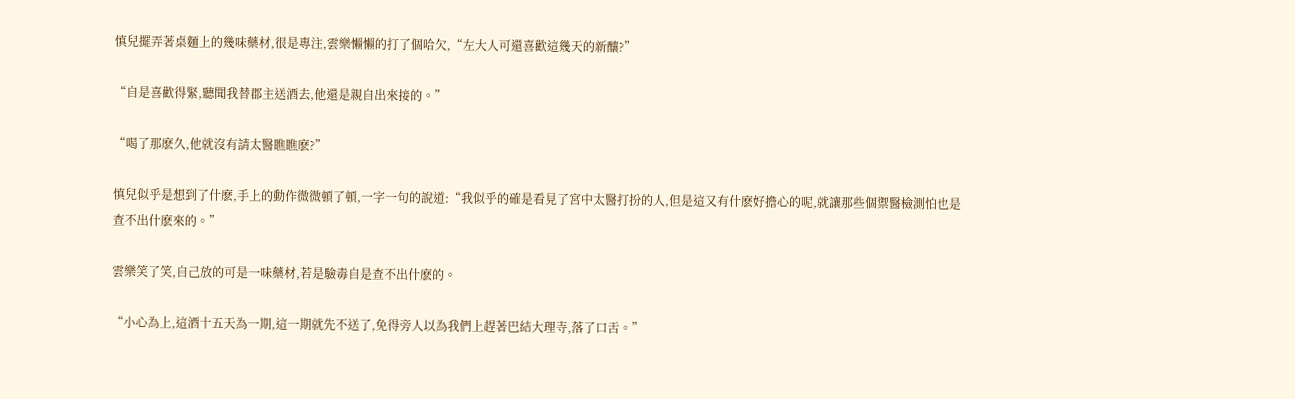慎兒擺弄著桌麵上的幾味藥材,很是專注,雲樂懶懶的打了個哈欠,“左大人可還喜歡這幾天的新釀?”

“自是喜歡得緊,聽聞我替郡主送酒去,他還是親自出來接的。”

“喝了那麽久,他就沒有請太醫瞧瞧麽?”

慎兒似乎是想到了什麽,手上的動作微微頓了頓,一字一句的說道:“我似乎的確是看見了宮中太醫打扮的人,但是這又有什麽好擔心的呢,就讓那些個禦醫檢測怕也是查不出什麽來的。”

雲樂笑了笑,自己放的可是一味藥材,若是驗毒自是查不出什麽的。

“小心為上,這酒十五天為一期,這一期就先不送了,免得旁人以為我們上趕著巴結大理寺,落了口舌。”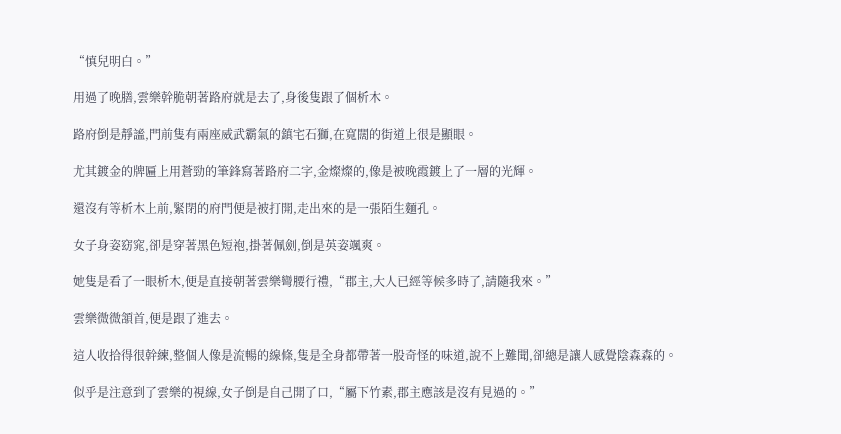“慎兒明白。”

用過了晚膳,雲樂幹脆朝著路府就是去了,身後隻跟了個析木。

路府倒是靜謐,門前隻有兩座威武霸氣的鎮宅石獅,在寬闊的街道上很是顯眼。

尤其鍍金的牌匾上用蒼勁的筆鋒寫著路府二字,金燦燦的,像是被晚霞鍍上了一層的光輝。

還沒有等析木上前,緊閉的府門便是被打開,走出來的是一張陌生麵孔。

女子身姿窈窕,卻是穿著黑色短袍,掛著佩劍,倒是英姿颯爽。

她隻是看了一眼析木,便是直接朝著雲樂彎腰行禮,“郡主,大人已經等候多時了,請隨我來。”

雲樂微微頷首,便是跟了進去。

這人收拾得很幹練,整個人像是流暢的線條,隻是全身都帶著一股奇怪的味道,說不上難聞,卻總是讓人感覺陰森森的。

似乎是注意到了雲樂的視線,女子倒是自己開了口,“屬下竹素,郡主應該是沒有見過的。”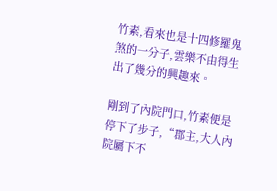竹素,看來也是十四修羅鬼煞的一分子,雲樂不由得生出了幾分的興趣來。

剛到了內院門口,竹素便是停下了步子,“郡主,大人內院屬下不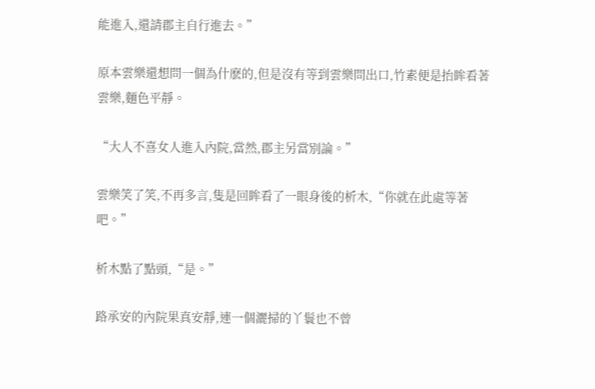能進入,還請郡主自行進去。”

原本雲樂還想問一個為什麽的,但是沒有等到雲樂問出口,竹素便是抬眸看著雲樂,麵色平靜。

“大人不喜女人進入內院,當然,郡主另當別論。”

雲樂笑了笑,不再多言,隻是回眸看了一眼身後的析木,“你就在此處等著吧。”

析木點了點頭,“是。”

路承安的內院果真安靜,連一個灑掃的丫鬟也不曾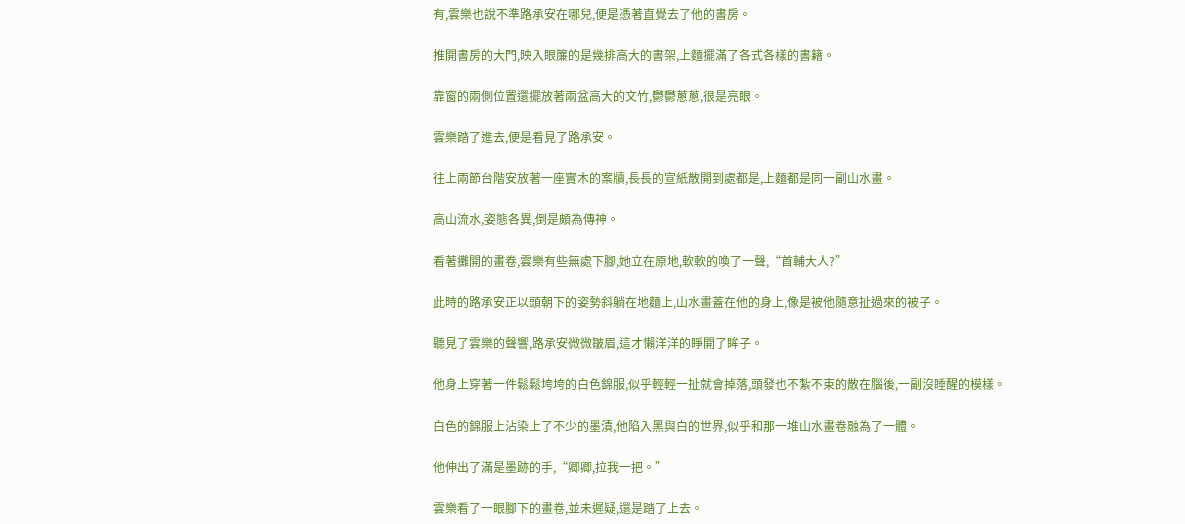有,雲樂也說不準路承安在哪兒,便是憑著直覺去了他的書房。

推開書房的大門,映入眼簾的是幾排高大的書架,上麵擺滿了各式各樣的書籍。

靠窗的兩側位置還擺放著兩盆高大的文竹,鬱鬱蔥蔥,很是亮眼。

雲樂踏了進去,便是看見了路承安。

往上兩節台階安放著一座實木的案牘,長長的宣紙散開到處都是,上麵都是同一副山水畫。

高山流水,姿態各異,倒是頗為傳神。

看著攤開的畫卷,雲樂有些無處下腳,她立在原地,軟軟的喚了一聲,“首輔大人?”

此時的路承安正以頭朝下的姿勢斜躺在地麵上,山水畫蓋在他的身上,像是被他隨意扯過來的被子。

聽見了雲樂的聲響,路承安微微皺眉,這才懶洋洋的睜開了眸子。

他身上穿著一件鬆鬆垮垮的白色錦服,似乎輕輕一扯就會掉落,頭發也不紮不束的散在腦後,一副沒睡醒的模樣。

白色的錦服上沾染上了不少的墨漬,他陷入黑與白的世界,似乎和那一堆山水畫卷融為了一體。

他伸出了滿是墨跡的手,“卿卿,拉我一把。”

雲樂看了一眼腳下的畫卷,並未遲疑,還是踏了上去。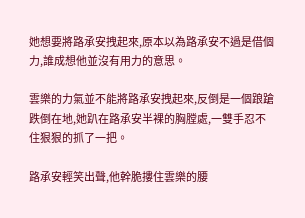她想要將路承安拽起來,原本以為路承安不過是借個力,誰成想他並沒有用力的意思。

雲樂的力氣並不能將路承安拽起來,反倒是一個踉蹌跌倒在地,她趴在路承安半裸的胸膛處,一雙手忍不住狠狠的抓了一把。

路承安輕笑出聲,他幹脆摟住雲樂的腰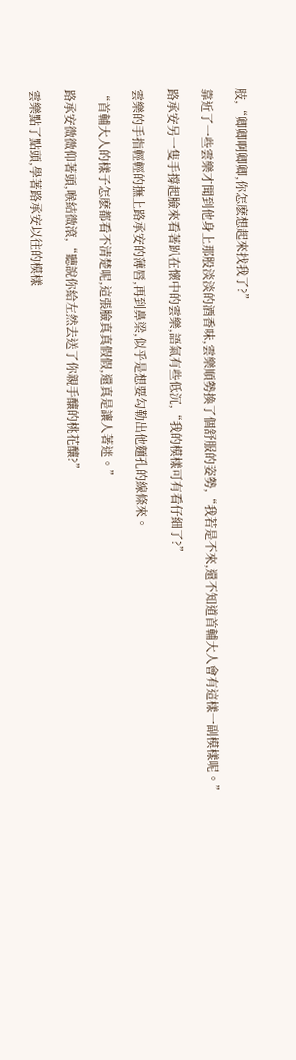肢,“卿卿啊卿卿,你怎麽想起來找我了?”

靠近了一些雲樂才聞到他身上那股淡淡的酒香味,雲樂順勢換了個舒服的姿勢,“我若是不來,還不知道首輔大人會有這樣一副模樣呢。”

路承安另一隻手撐起臉來看著趴在懷中的雲樂,語氣有些低沉,“我的模樣可有看仔細了?”

雲樂的手指輕輕的撫上路承安的薄唇,再到鼻梁,似乎是想要勾勒出他麵孔的線條來。

“首輔大人的樣子怎麽都看不清楚呢,這張臉真真假假,還真是讓人著迷。”

路承安微微仰著頭,喉結微滾,“聽說你給左然去送了你親手釀的桃花釀?”

雲樂點了點頭,學著路承安以往的模樣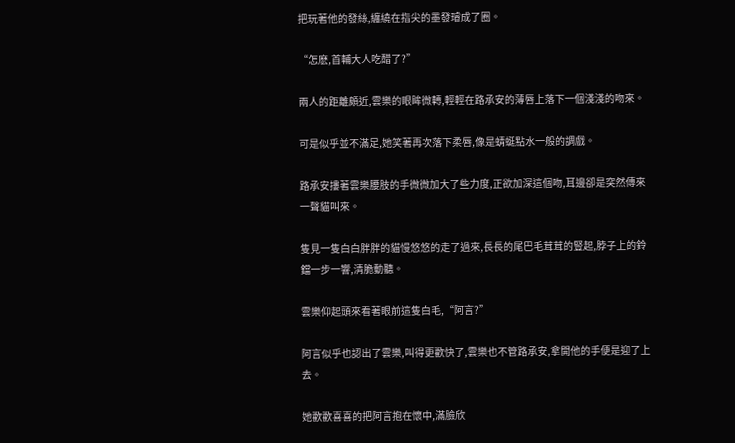把玩著他的發絲,纏繞在指尖的墨發璿成了圈。

“怎麽,首輔大人吃醋了?”

兩人的距離頗近,雲樂的眼眸微轉,輕輕在路承安的薄唇上落下一個淺淺的吻來。

可是似乎並不滿足,她笑著再次落下柔唇,像是蜻蜓點水一般的調戲。

路承安摟著雲樂腰肢的手微微加大了些力度,正欲加深這個吻,耳邊卻是突然傳來一聲貓叫來。

隻見一隻白白胖胖的貓慢悠悠的走了過來,長長的尾巴毛茸茸的豎起,脖子上的鈴鐺一步一響,清脆動聽。

雲樂仰起頭來看著眼前這隻白毛,“阿言?”

阿言似乎也認出了雲樂,叫得更歡快了,雲樂也不管路承安,拿開他的手便是迎了上去。

她歡歡喜喜的把阿言抱在懷中,滿臉欣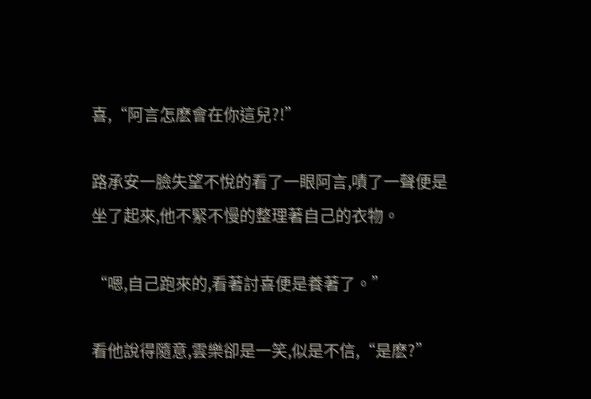喜,“阿言怎麽會在你這兒?!”

路承安一臉失望不悅的看了一眼阿言,嘖了一聲便是坐了起來,他不緊不慢的整理著自己的衣物。

“嗯,自己跑來的,看著討喜便是養著了。”

看他說得隨意,雲樂卻是一笑,似是不信,“是麽?”